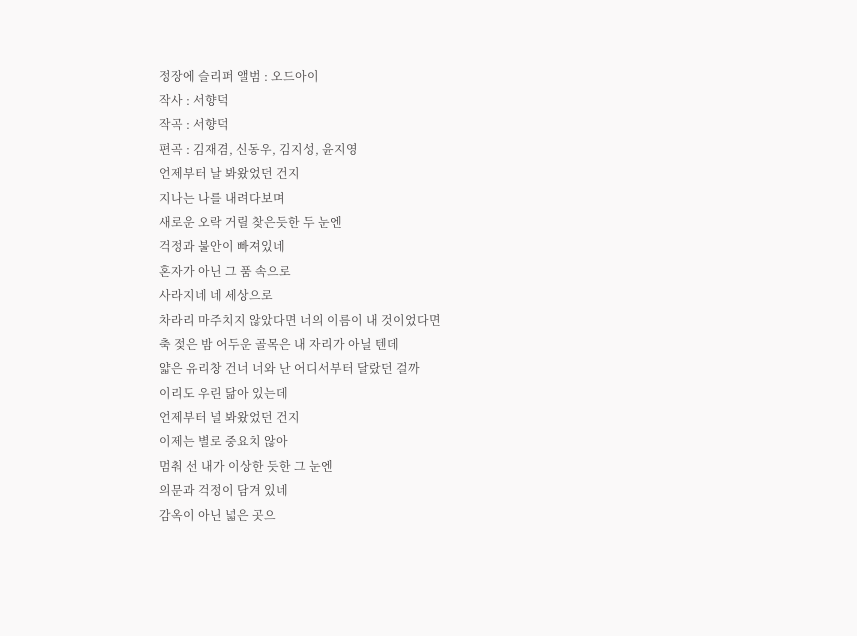정장에 슬리퍼 앨범 : 오드아이
작사 : 서향덕
작곡 : 서향덕
편곡 : 김재겸, 신동우, 김지성, 윤지영
언제부터 날 봐왔었던 건지
지나는 나를 내려다보며
새로운 오락 거릴 찾은듯한 두 눈엔
걱정과 불안이 빠져있네
혼자가 아닌 그 품 속으로
사라지네 네 세상으로
차라리 마주치지 않았다면 너의 이름이 내 것이었다면
축 젖은 밤 어두운 골목은 내 자리가 아닐 텐데
얇은 유리창 건너 너와 난 어디서부터 달랐던 걸까
이리도 우린 닮아 있는데
언제부터 널 봐왔었던 건지
이제는 별로 중요치 않아
멈춰 선 내가 이상한 듯한 그 눈엔
의문과 걱정이 담겨 있네
감옥이 아닌 넓은 곳으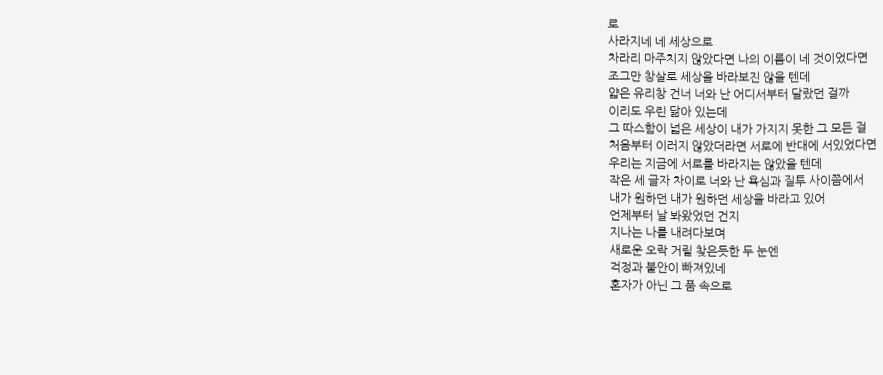로
사라지네 네 세상으로
차라리 마주치지 않았다면 나의 이름이 네 것이었다면
조그만 창살로 세상을 바라보진 않을 텐데
얇은 유리창 건너 너와 난 어디서부터 달랐던 걸까
이리도 우린 닮아 있는데
그 따스함이 넓은 세상이 내가 가지지 못한 그 모든 걸
처음부터 이러지 않았더라면 서로에 반대에 서있었다면
우리는 지금에 서로를 바라지는 않았을 텐데
작은 세 글자 차이로 너와 난 욕심과 질투 사이쯤에서
내가 원하던 내가 원하던 세상을 바라고 있어
언제부터 날 봐왔었던 건지
지나는 나를 내려다보며
새로운 오락 거릴 찾은듯한 두 눈엔
걱정과 불안이 빠져있네
혼자가 아닌 그 품 속으로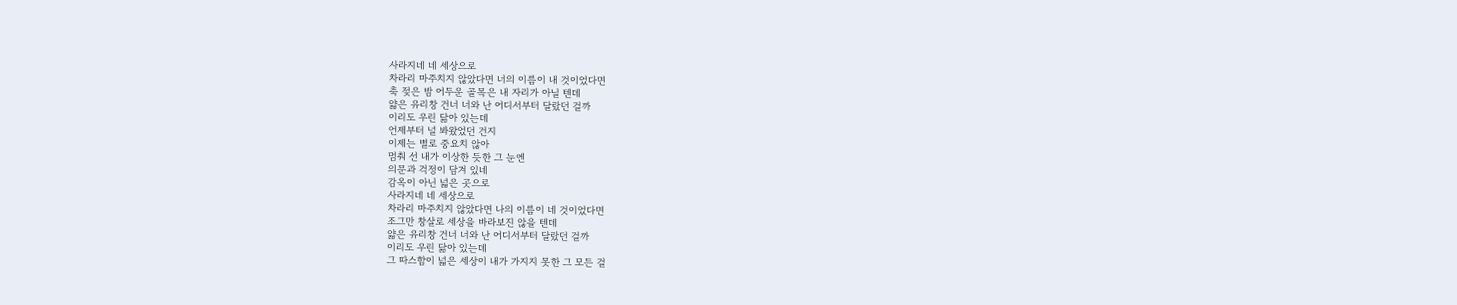사라지네 네 세상으로
차라리 마주치지 않았다면 너의 이름이 내 것이었다면
축 젖은 밤 어두운 골목은 내 자리가 아닐 텐데
얇은 유리창 건너 너와 난 어디서부터 달랐던 걸까
이리도 우린 닮아 있는데
언제부터 널 봐왔었던 건지
이제는 별로 중요치 않아
멈춰 선 내가 이상한 듯한 그 눈엔
의문과 걱정이 담겨 있네
감옥이 아닌 넓은 곳으로
사라지네 네 세상으로
차라리 마주치지 않았다면 나의 이름이 네 것이었다면
조그만 창살로 세상을 바라보진 않을 텐데
얇은 유리창 건너 너와 난 어디서부터 달랐던 걸까
이리도 우린 닮아 있는데
그 따스함이 넓은 세상이 내가 가지지 못한 그 모든 걸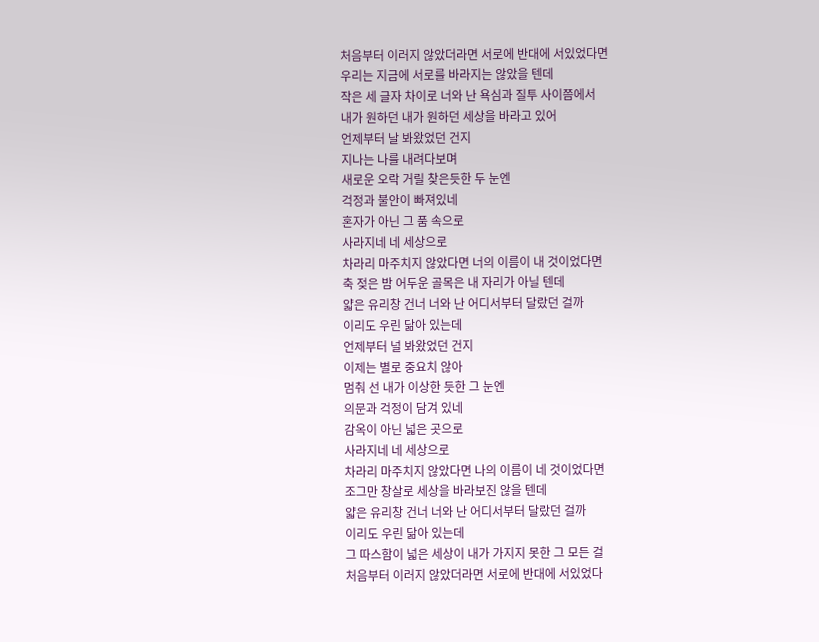처음부터 이러지 않았더라면 서로에 반대에 서있었다면
우리는 지금에 서로를 바라지는 않았을 텐데
작은 세 글자 차이로 너와 난 욕심과 질투 사이쯤에서
내가 원하던 내가 원하던 세상을 바라고 있어
언제부터 날 봐왔었던 건지
지나는 나를 내려다보며
새로운 오락 거릴 찾은듯한 두 눈엔
걱정과 불안이 빠져있네
혼자가 아닌 그 품 속으로
사라지네 네 세상으로
차라리 마주치지 않았다면 너의 이름이 내 것이었다면
축 젖은 밤 어두운 골목은 내 자리가 아닐 텐데
얇은 유리창 건너 너와 난 어디서부터 달랐던 걸까
이리도 우린 닮아 있는데
언제부터 널 봐왔었던 건지
이제는 별로 중요치 않아
멈춰 선 내가 이상한 듯한 그 눈엔
의문과 걱정이 담겨 있네
감옥이 아닌 넓은 곳으로
사라지네 네 세상으로
차라리 마주치지 않았다면 나의 이름이 네 것이었다면
조그만 창살로 세상을 바라보진 않을 텐데
얇은 유리창 건너 너와 난 어디서부터 달랐던 걸까
이리도 우린 닮아 있는데
그 따스함이 넓은 세상이 내가 가지지 못한 그 모든 걸
처음부터 이러지 않았더라면 서로에 반대에 서있었다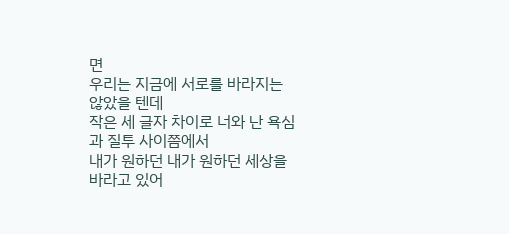면
우리는 지금에 서로를 바라지는 않았을 텐데
작은 세 글자 차이로 너와 난 욕심과 질투 사이쯤에서
내가 원하던 내가 원하던 세상을 바라고 있어